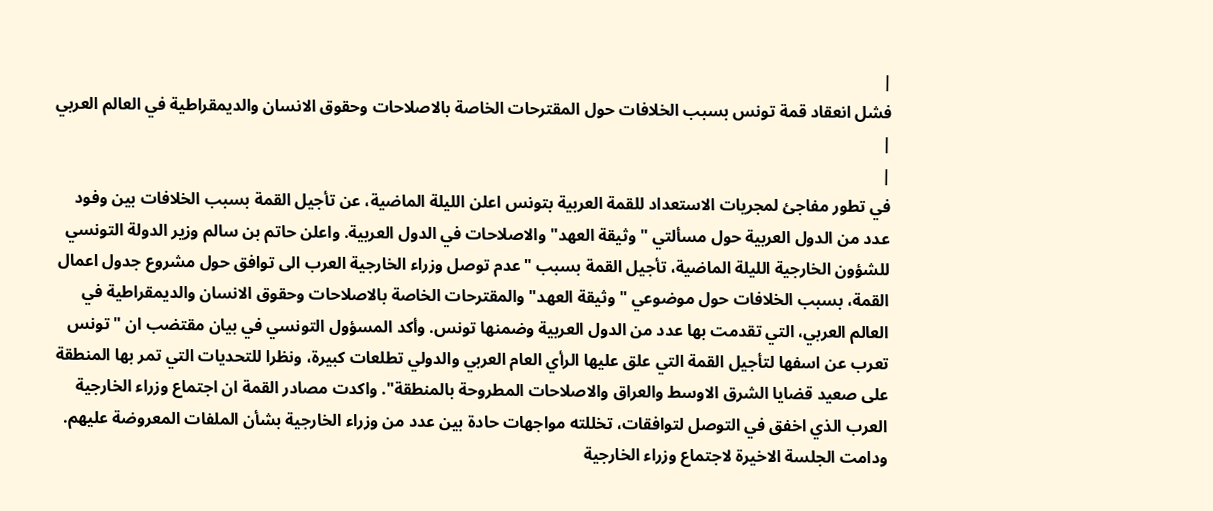|
فشل انعقاد قمة تونس بسبب الخلافات حول المقترحات الخاصة بالاصلاحات وحقوق الانسان والديمقراطية في العالم العربي |
|
في تطور مفاجئ لمجريات الاستعداد للقمة العربية بتونس اعلن الليلة الماضية، عن تأجيل القمة بسبب الخلافات بين وفود عدد من الدول العربية حول مسألتي "وثيقة العهد" والاصلاحات في الدول العربية. واعلن حاتم بن سالم وزير الدولة التونسي للشؤون الخارجية الليلة الماضية، تأجيل القمة بسبب "عدم توصل وزراء الخارجية العرب الى توافق حول مشروع جدول اعمال القمة، بسبب الخلافات حول موضوعي "وثيقة العهد" والمقترحات الخاصة بالاصلاحات وحقوق الانسان والديمقراطية في العالم العربي، التي تقدمت بها عدد من الدول العربية وضمنها تونس. وأكد المسؤول التونسي في بيان مقتضب ان "تونس تعرب عن اسفها لتأجيل القمة التي علق عليها الرأي العام العربي والدولي تطلعات كبيرة، ونظرا للتحديات التي تمر بها المنطقة على صعيد قضايا الشرق الاوسط والعراق والاصلاحات المطروحة بالمنطقة". واكدت مصادر القمة ان اجتماع وزراء الخارجية العرب الذي اخفق في التوصل لتوافقات، تخللته مواجهات حادة بين عدد من وزراء الخارجية بشأن الملفات المعروضة عليهم. ودامت الجلسة الاخيرة لاجتماع وزراء الخارجية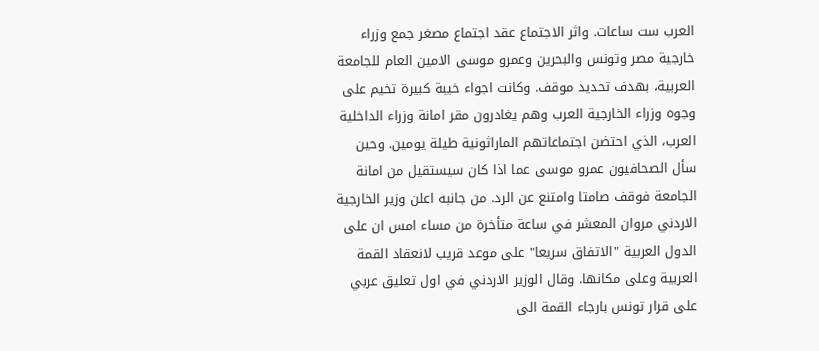العرب ست ساعات. واثر الاجتماع عقد اجتماع مصغر جمع وزراء خارجية مصر وتونس والبحرين وعمرو موسى الامين العام للجامعة العربية، بهدف تحديد موقف. وكانت اجواء خيبة كبيرة تخيم على وجوه وزراء الخارجية العرب وهم يغادرون مقر امانة وزراء الداخلية العرب، الذي احتضن اجتماعاتهم الماراثونية طيلة يومين. وحين سأل الصحافيون عمرو موسى عما اذا كان سيستقيل من امانة الجامعة فوقف صامتا وامتنع عن الرد. من جانبه اعلن وزير الخارجية الاردني مروان المعشر في ساعة متأخرة من مساء امس ان على الدول العربية "الاتفاق سريعا" على موعد قريب لانعقاد القمة العربية وعلى مكانها. وقال الوزير الاردني في اول تعليق عربي على قرار تونس بارجاء القمة الى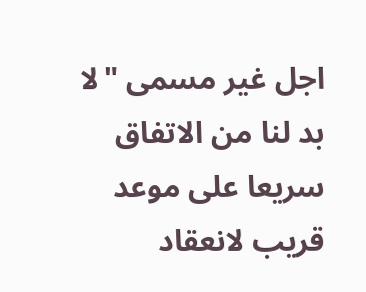اجل غير مسمى "لا بد لنا من الاتفاق سريعا على موعد قريب لانعقاد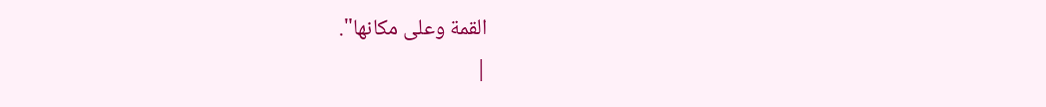القمة وعلى مكانها".
|